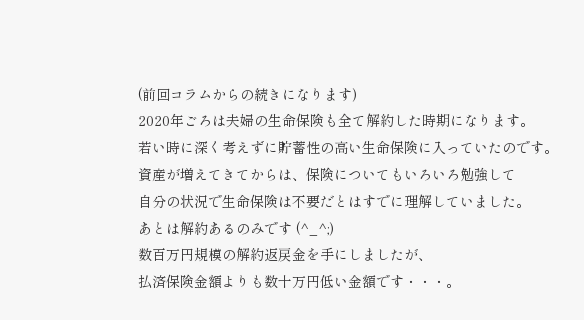(前回コラムからの続きになります)
2020年ごろは夫婦の生命保険も全て解約した時期になります。
若い時に深く考えずに貯蓄性の高い生命保険に入っていたのです。
資産が増えてきてからは、保険についてもいろいろ勉強して
自分の状況で生命保険は不要だとはすでに理解していました。
あとは解約あるのみです (^_^;)
数百万円規模の解約返戻金を手にしましたが、
払済保険金額よりも数十万円低い金額です・・・。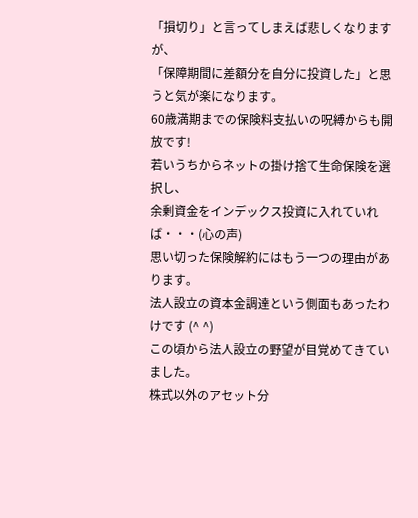「損切り」と言ってしまえば悲しくなりますが、
「保障期間に差額分を自分に投資した」と思うと気が楽になります。
60歳満期までの保険料支払いの呪縛からも開放です!
若いうちからネットの掛け捨て生命保険を選択し、
余剰資金をインデックス投資に入れていれば・・・(心の声)
思い切った保険解約にはもう一つの理由があります。
法人設立の資本金調達という側面もあったわけです (^ ^)
この頃から法人設立の野望が目覚めてきていました。
株式以外のアセット分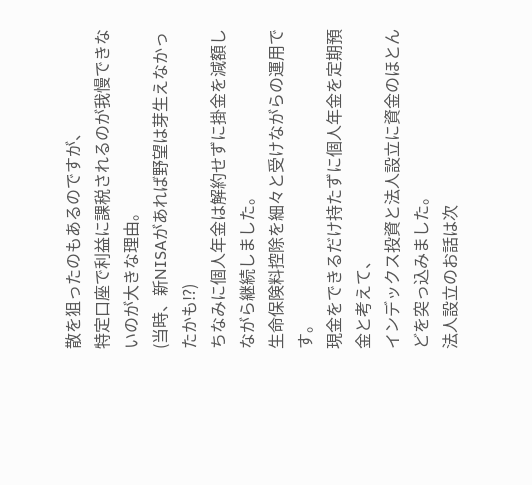散を狙ったのもあるのですが、
特定口座で利益に課税されるのが我慢できないのが大きな理由。
(当時、新NISAがあれば野望は芽生えなかったかも⁉)
ちなみに個人年金は解約せずに掛金を減額しながら継続しました。
生命保険料控除を細々と受けながらの運用です。
現金をできるだけ持たずに個人年金を定期預金と考えて、
インデックス投資と法人設立に資金のほとんどを突っ込みました。
法人設立のお話は次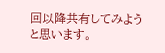回以降共有してみようと思います。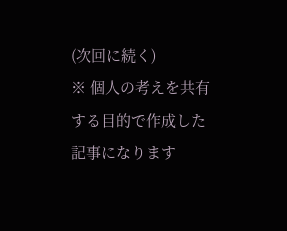(次回に続く)
※ 個人の考えを共有する目的で作成した記事になります